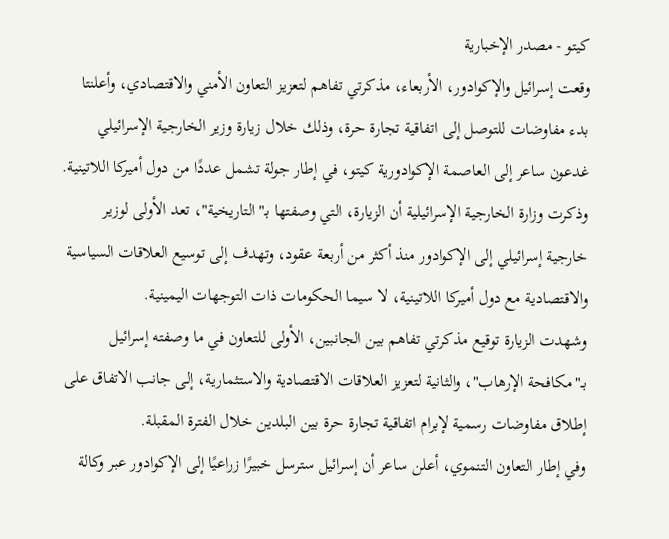كيتو - مصدر الإخبارية
وقعت إسرائيل والإكوادور، الأربعاء، مذكرتي تفاهم لتعزيز التعاون الأمني والاقتصادي، وأعلنتا بدء مفاوضات للتوصل إلى اتفاقية تجارة حرة، وذلك خلال زيارة وزير الخارجية الإسرائيلي غدعون ساعر إلى العاصمة الإكوادورية كيتو، في إطار جولة تشمل عددًا من دول أميركا اللاتينية.
وذكرت وزارة الخارجية الإسرائيلية أن الزيارة، التي وصفتها بـ"التاريخية"، تعد الأولى لوزير خارجية إسرائيلي إلى الإكوادور منذ أكثر من أربعة عقود، وتهدف إلى توسيع العلاقات السياسية والاقتصادية مع دول أميركا اللاتينية، لا سيما الحكومات ذات التوجهات اليمينية.
وشهدت الزيارة توقيع مذكرتي تفاهم بين الجانبين، الأولى للتعاون في ما وصفته إسرائيل بـ"مكافحة الإرهاب"، والثانية لتعزيز العلاقات الاقتصادية والاستثمارية، إلى جانب الاتفاق على إطلاق مفاوضات رسمية لإبرام اتفاقية تجارة حرة بين البلدين خلال الفترة المقبلة.
وفي إطار التعاون التنموي، أعلن ساعر أن إسرائيل سترسل خبيرًا زراعيًا إلى الإكوادور عبر وكالة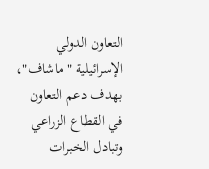التعاون الدولي الإسرائيلية "ماشاف"، بهدف دعم التعاون في القطاع الزراعي وتبادل الخبرات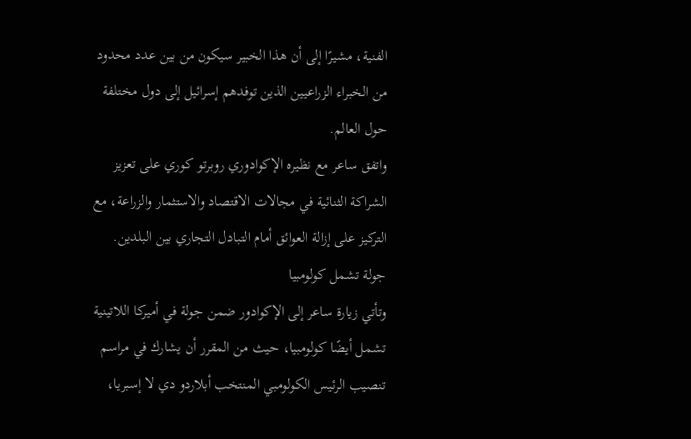الفنية، مشيرًا إلى أن هذا الخبير سيكون من بين عدد محدود من الخبراء الزراعيين الذين توفدهم إسرائيل إلى دول مختلفة حول العالم.
واتفق ساعر مع نظيره الإكوادوري روبرتو كوري على تعزيز الشراكة الثنائية في مجالات الاقتصاد والاستثمار والزراعة، مع التركيز على إزالة العوائق أمام التبادل التجاري بين البلدين.
جولة تشمل كولومبيا
وتأتي زيارة ساعر إلى الإكوادور ضمن جولة في أميركا اللاتينية تشمل أيضًا كولومبيا، حيث من المقرر أن يشارك في مراسم تنصيب الرئيس الكولومبي المنتخب أبلاردو دي لا إسبريا،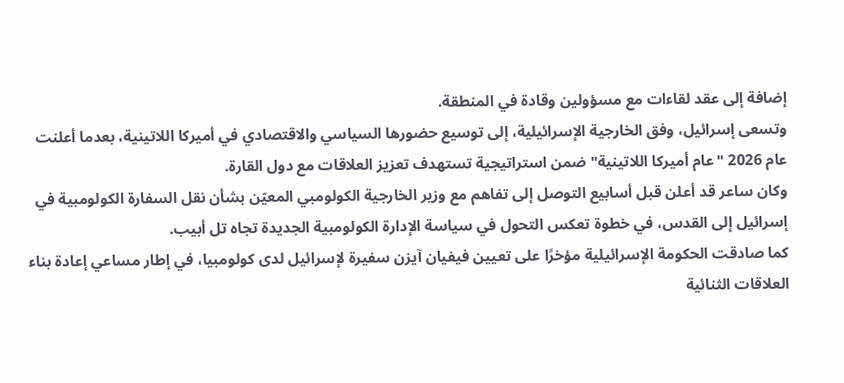إضافة إلى عقد لقاءات مع مسؤولين وقادة في المنطقة.
وتسعى إسرائيل، وفق الخارجية الإسرائيلية، إلى توسيع حضورها السياسي والاقتصادي في أميركا اللاتينية، بعدما أعلنت عام 2026 "عام أميركا اللاتينية" ضمن استراتيجية تستهدف تعزيز العلاقات مع دول القارة.
وكان ساعر قد أعلن قبل أسابيع التوصل إلى تفاهم مع وزير الخارجية الكولومبي المعيّن بشأن نقل السفارة الكولومبية في إسرائيل إلى القدس، في خطوة تعكس التحول في سياسة الإدارة الكولومبية الجديدة تجاه تل أبيب.
كما صادقت الحكومة الإسرائيلية مؤخرًا على تعيين فيفيان آيزن سفيرة لإسرائيل لدى كولومبيا، في إطار مساعي إعادة بناء العلاقات الثنائية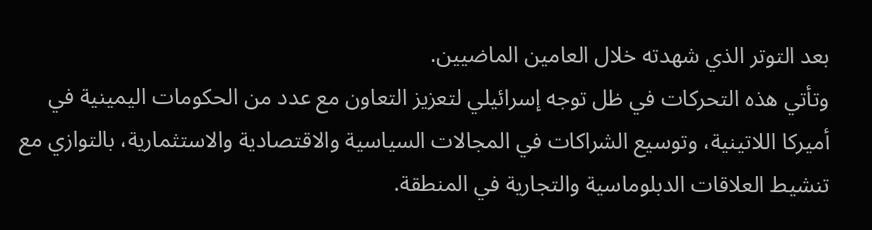بعد التوتر الذي شهدته خلال العامين الماضيين.
وتأتي هذه التحركات في ظل توجه إسرائيلي لتعزيز التعاون مع عدد من الحكومات اليمينية في أميركا اللاتينية، وتوسيع الشراكات في المجالات السياسية والاقتصادية والاستثمارية، بالتوازي مع تنشيط العلاقات الدبلوماسية والتجارية في المنطقة.